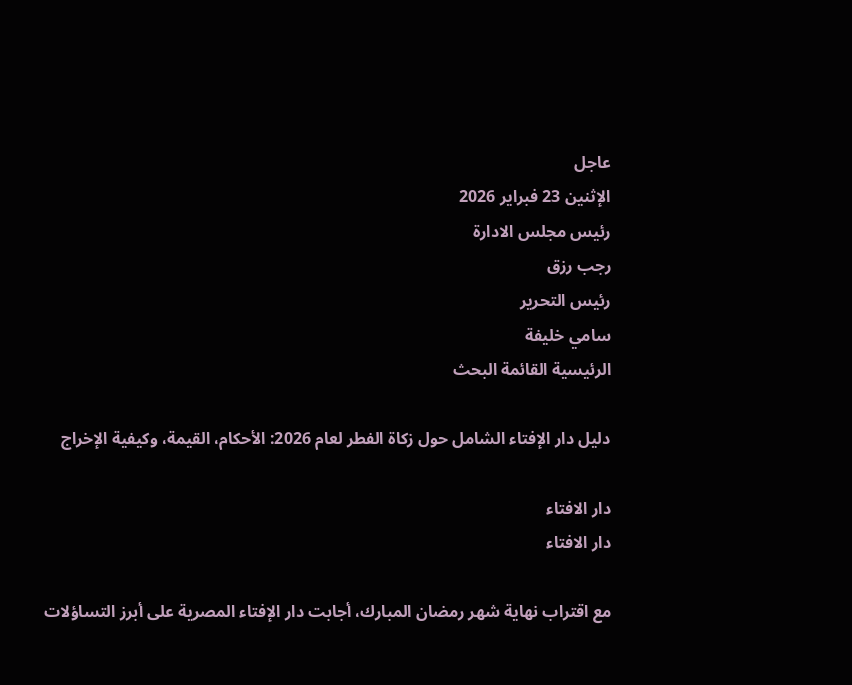عاجل
الإثنين 23 فبراير 2026
رئيس مجلس الادارة
رجب رزق
رئيس التحرير
سامي خليفة
الرئيسية القائمة البحث

دليل دار الإفتاء الشامل حول زكاة الفطر لعام 2026: الأحكام، القيمة، وكيفية الإخراج

دار الافتاء
دار الافتاء

مع اقتراب نهاية شهر رمضان المبارك، أجابت دار الإفتاء المصرية على أبرز التساؤلات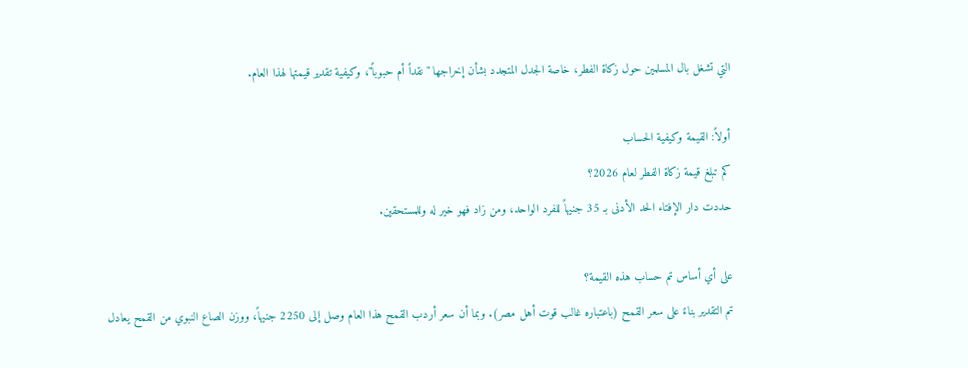التي تشغل بال المسلمين حول زكاة الفطر، خاصة الجدل المتجدد بشأن إخراجها "نقداً أم حبوباً"، وكيفية تقدير قيمتها لهذا العام.

أولاً: القيمة وكيفية الحساب
كم تبلغ قيمة زكاة الفطر لعام 2026؟
حددت دار الإفتاء الحد الأدنى بـ 35 جنيهاً للفرد الواحد، ومن زاد فهو خير له وللمستحقين.

على أي أساس تم حساب هذه القيمة؟
تم التقدير بناءً على سعر القمح (باعتباره غالب قوت أهل مصر). وبما أن سعر أردب القمح هذا العام وصل إلى 2250 جنيهاً، ووزن الصاع النبوي من القمح يعادل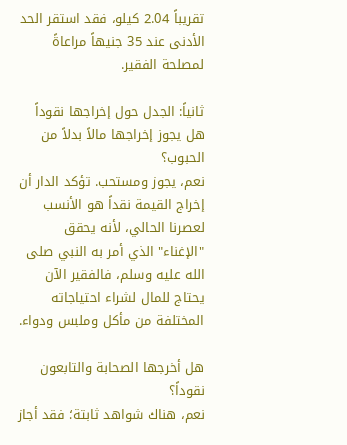تقريباً 2.04 كيلو، فقد استقر الحد الأدنى عند 35 جنيهاً مراعاةً لمصلحة الفقير.

ثانياً: الجدل حول إخراجها نقوداً
هل يجوز إخراجها مالاً بدلاً من الحبوب؟
نعم، يجوز ومستحب. تؤكد الدار أن إخراج القيمة نقداً هو الأنسب لعصرنا الحالي، لأنه يحقق "الإغناء" الذي أمر به النبي صلى الله عليه وسلم، فالفقير الآن يحتاج للمال لشراء احتياجاته المختلفة من مأكل وملبس ودواء.

هل أخرجها الصحابة والتابعون نقوداً؟
نعم، هناك شواهد ثابتة؛ فقد أجاز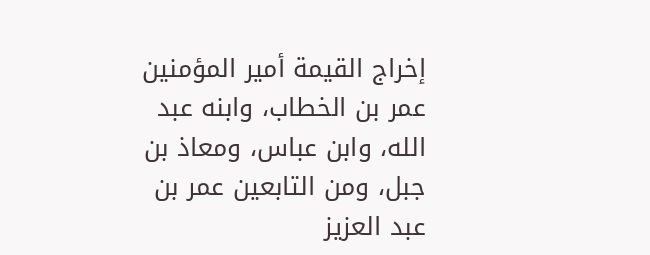إخراج القيمة أمير المؤمنين عمر بن الخطاب، وابنه عبد الله، وابن عباس، ومعاذ بن جبل، ومن التابعين عمر بن عبد العزيز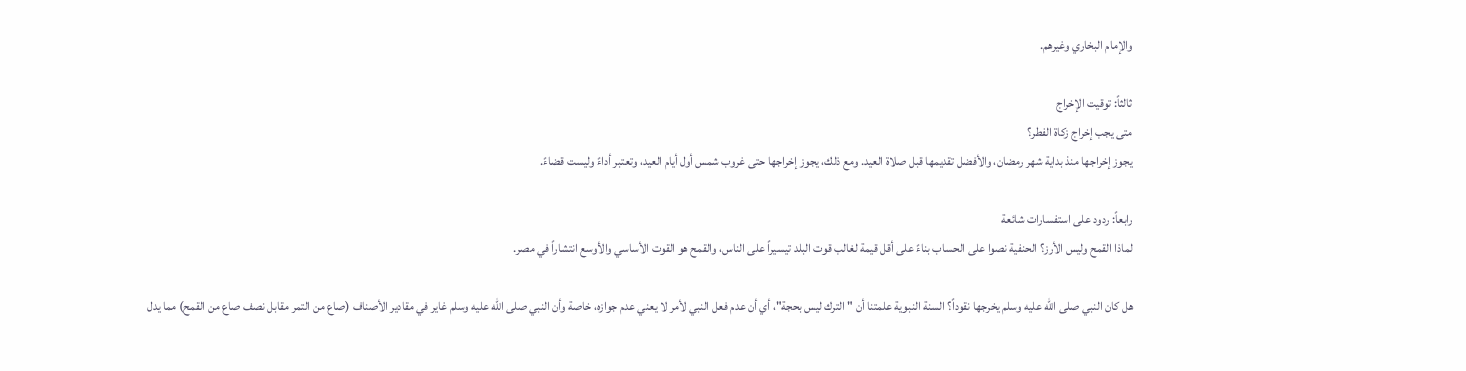والإمام البخاري وغيرهم.

ثالثاً: توقيت الإخراج
متى يجب إخراج زكاة الفطر؟
يجوز إخراجها منذ بداية شهر رمضان، والأفضل تقديمها قبل صلاة العيد. ومع ذلك، يجوز إخراجها حتى غروب شمس أول أيام العيد، وتعتبر أداءً وليست قضاءً.

رابعاً: ردود على استفسارات شائعة
لماذا القمح وليس الأرز؟ الحنفية نصوا على الحساب بناءً على أقل قيمة لغالب قوت البلد تيسيراً على الناس، والقمح هو القوت الأساسي والأوسع انتشاراً في مصر.

هل كان النبي صلى الله عليه وسلم يخرجها نقوداً؟ السنة النبوية علمتنا أن "الترك ليس بحجة"، أي أن عدم فعل النبي لأمر لا يعني عدم جوازه، خاصة وأن النبي صلى الله عليه وسلم غاير في مقادير الأصناف (صاع من التمر مقابل نصف صاع من القمح) مما يدل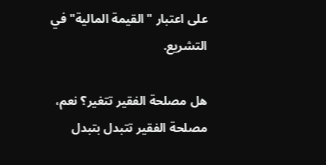على اعتبار "القيمة المالية" في التشريع.

هل مصلحة الفقير تتغير؟ نعم، مصلحة الفقير تتبدل بتبدل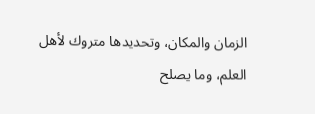الزمان والمكان، وتحديدها متروك لأهل العلم، وما يصلح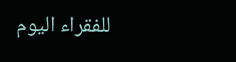للفقراء اليوم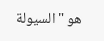هو "السيولة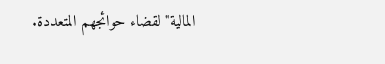المالية" لقضاء حوائجهم المتعددة.